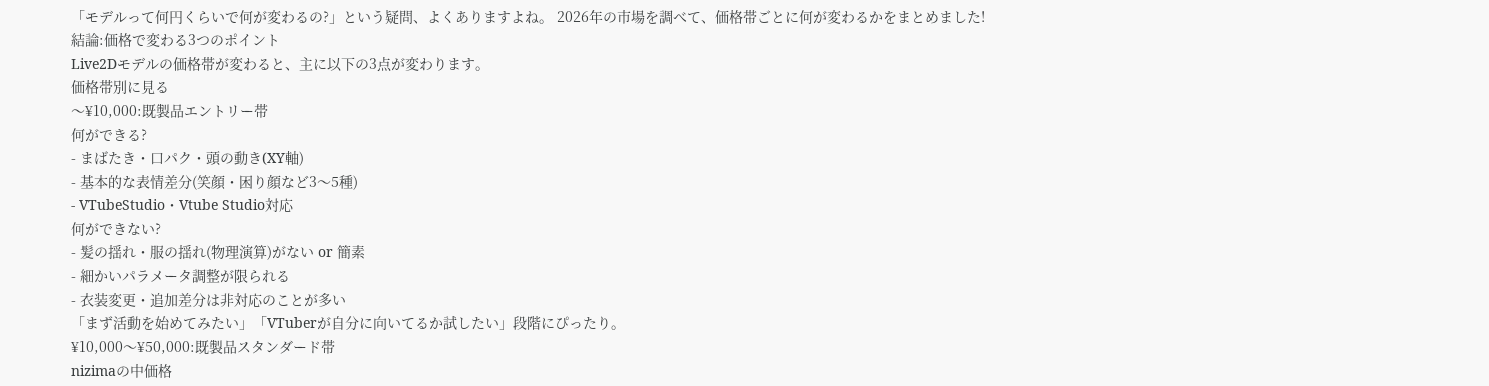「モデルって何円くらいで何が変わるの?」という疑問、よくありますよね。 2026年の市場を調べて、価格帯ごとに何が変わるかをまとめました!
結論:価格で変わる3つのポイント
Live2Dモデルの価格帯が変わると、主に以下の3点が変わります。
価格帯別に見る
〜¥10,000:既製品エントリー帯
何ができる?
- まばたき・口パク・頭の動き(XY軸)
- 基本的な表情差分(笑顔・困り顔など3〜5種)
- VTubeStudio・Vtube Studio対応
何ができない?
- 髪の揺れ・服の揺れ(物理演算)がない or 簡素
- 細かいパラメータ調整が限られる
- 衣装変更・追加差分は非対応のことが多い
「まず活動を始めてみたい」「VTuberが自分に向いてるか試したい」段階にぴったり。
¥10,000〜¥50,000:既製品スタンダード帯
nizimaの中価格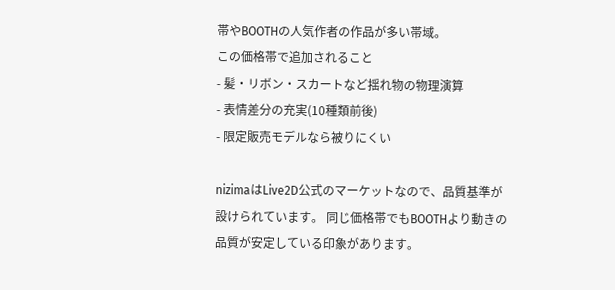帯やBOOTHの人気作者の作品が多い帯域。
この価格帯で追加されること
- 髪・リボン・スカートなど揺れ物の物理演算
- 表情差分の充実(10種類前後)
- 限定販売モデルなら被りにくい

nizimaはLive2D公式のマーケットなので、品質基準が設けられています。 同じ価格帯でもBOOTHより動きの品質が安定している印象があります。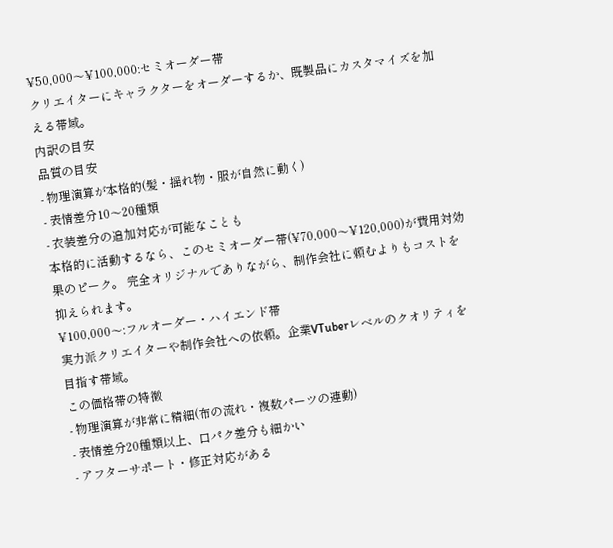¥50,000〜¥100,000:セミオーダー帯
クリエイターにキャラクターをオーダーするか、既製品にカスタマイズを加える帯域。
内訳の目安
品質の目安
- 物理演算が本格的(髪・揺れ物・服が自然に動く)
- 表情差分10〜20種類
- 衣装差分の追加対応が可能なことも
本格的に活動するなら、このセミオーダー帯(¥70,000〜¥120,000)が費用対効果のピーク。 完全オリジナルでありながら、制作会社に頼むよりもコストを抑えられます。
¥100,000〜:フルオーダー・ハイエンド帯
実力派クリエイターや制作会社への依頼。企業VTuberレベルのクオリティを目指す帯域。
この価格帯の特徴
- 物理演算が非常に精細(布の流れ・複数パーツの連動)
- 表情差分20種類以上、口パク差分も細かい
- アフターサポート・修正対応がある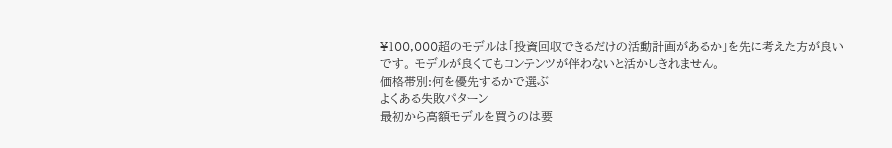¥100,000超のモデルは「投資回収できるだけの活動計画があるか」を先に考えた方が良いです。 モデルが良くてもコンテンツが伴わないと活かしきれません。
価格帯別:何を優先するかで選ぶ
よくある失敗パターン
最初から高額モデルを買うのは要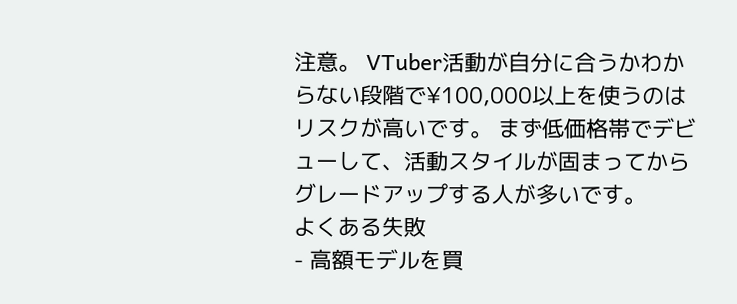注意。 VTuber活動が自分に合うかわからない段階で¥100,000以上を使うのはリスクが高いです。 まず低価格帯でデビューして、活動スタイルが固まってからグレードアップする人が多いです。
よくある失敗
- 高額モデルを買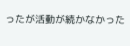ったが活動が続かなかった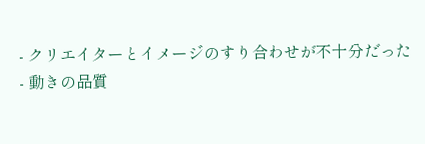- クリエイターとイメージのすり合わせが不十分だった
- 動きの品質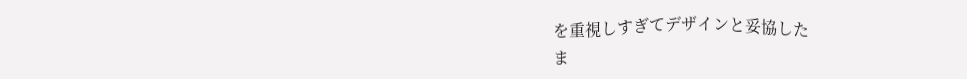を重視しすぎてデザインと妥協した
ま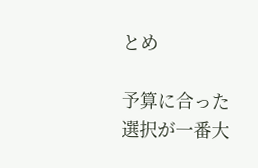とめ

予算に合った選択が一番大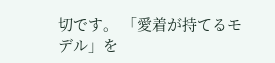切です。 「愛着が持てるモデル」を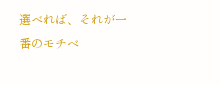選べれば、それが一番のモチベ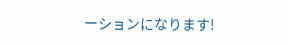ーションになります!